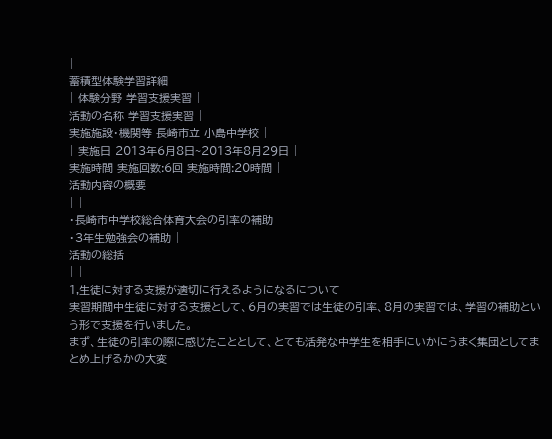|
蓄積型体験学習詳細
| 体験分野 学習支援実習 |
活動の名称 学習支援実習 |
実施施設・機関等 長崎市立 小島中学校 |
| 実施日 2013年6月8日~2013年8月29日 |
実施時間 実施回数:6回 実施時間:20時間 |
活動内容の概要
| |
・長崎市中学校総合体育大会の引率の補助
・3年生勉強会の補助 |
活動の総括
| |
1,生徒に対する支援が適切に行えるようになるについて
実習期間中生徒に対する支援として、6月の実習では生徒の引率、8月の実習では、学習の補助という形で支援を行いました。
まず、生徒の引率の際に感じたこととして、とても活発な中学生を相手にいかにうまく集団としてまとめ上げるかの大変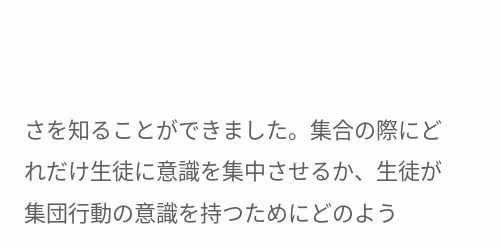さを知ることができました。集合の際にどれだけ生徒に意識を集中させるか、生徒が集団行動の意識を持つためにどのよう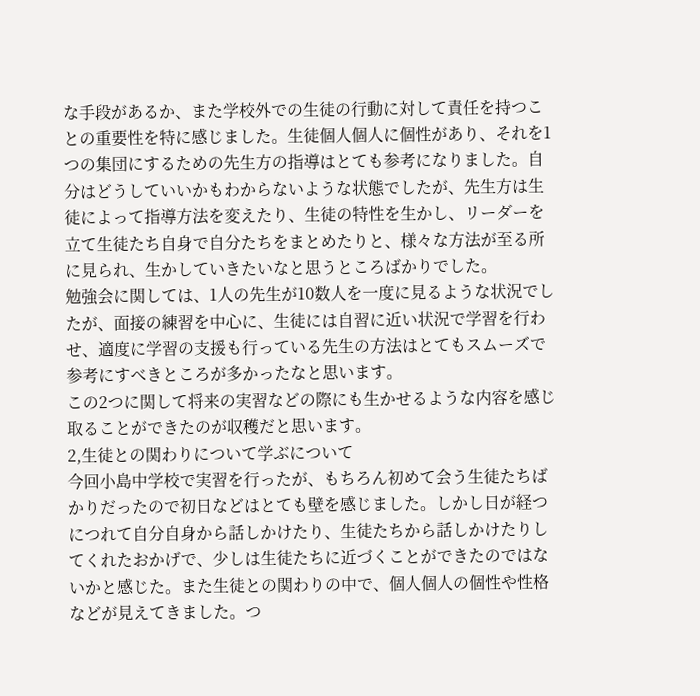な手段があるか、また学校外での生徒の行動に対して責任を持つことの重要性を特に感じました。生徒個人個人に個性があり、それを1つの集団にするための先生方の指導はとても参考になりました。自分はどうしていいかもわからないような状態でしたが、先生方は生徒によって指導方法を変えたり、生徒の特性を生かし、リーダーを立て生徒たち自身で自分たちをまとめたりと、様々な方法が至る所に見られ、生かしていきたいなと思うところばかりでした。
勉強会に関しては、1人の先生が10数人を一度に見るような状況でしたが、面接の練習を中心に、生徒には自習に近い状況で学習を行わせ、適度に学習の支援も行っている先生の方法はとてもスムーズで参考にすべきところが多かったなと思います。
この2つに関して将来の実習などの際にも生かせるような内容を感じ取ることができたのが収穫だと思います。
2,生徒との関わりについて学ぶについて
今回小島中学校で実習を行ったが、もちろん初めて会う生徒たちばかりだったので初日などはとても壁を感じました。しかし日が経つにつれて自分自身から話しかけたり、生徒たちから話しかけたりしてくれたおかげで、少しは生徒たちに近づくことができたのではないかと感じた。また生徒との関わりの中で、個人個人の個性や性格などが見えてきました。つ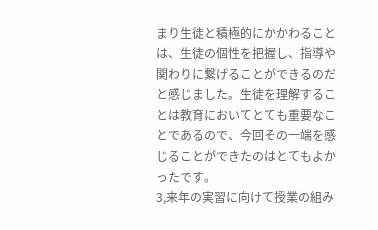まり生徒と積極的にかかわることは、生徒の個性を把握し、指導や関わりに繋げることができるのだと感じました。生徒を理解することは教育においてとても重要なことであるので、今回その一端を感じることができたのはとてもよかったです。
3,来年の実習に向けて授業の組み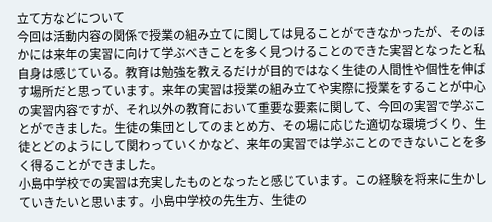立て方などについて
今回は活動内容の関係で授業の組み立てに関しては見ることができなかったが、そのほかには来年の実習に向けて学ぶべきことを多く見つけることのできた実習となったと私自身は感じている。教育は勉強を教えるだけが目的ではなく生徒の人間性や個性を伸ばす場所だと思っています。来年の実習は授業の組み立てや実際に授業をすることが中心の実習内容ですが、それ以外の教育において重要な要素に関して、今回の実習で学ぶことができました。生徒の集団としてのまとめ方、その場に応じた適切な環境づくり、生徒とどのようにして関わっていくかなど、来年の実習では学ぶことのできないことを多く得ることができました。
小島中学校での実習は充実したものとなったと感じています。この経験を将来に生かしていきたいと思います。小島中学校の先生方、生徒の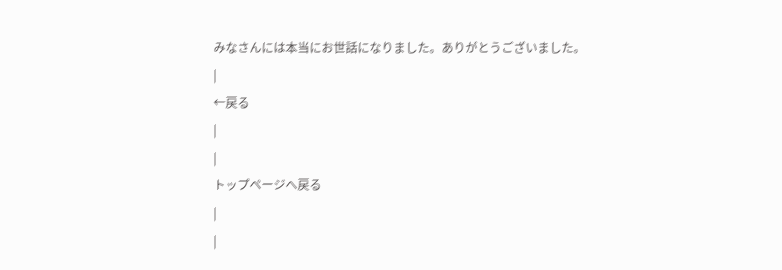みなさんには本当にお世話になりました。ありがとうございました。
|
←戻る
|
|
トップページへ戻る
|
|